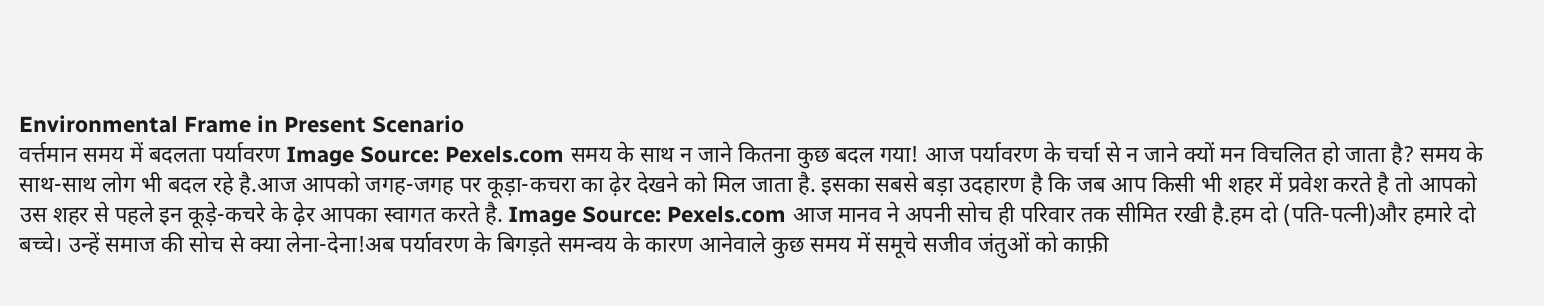Environmental Frame in Present Scenario
वर्त्तमान समय में बदलता पर्यावरण Image Source: Pexels.com समय के साथ न जाने कितना कुछ बदल गया! आज पर्यावरण के चर्चा से न जाने क्यों मन विचलित हो जाता है? समय के साथ-साथ लोग भी बदल रहे है.आज आपको जगह-जगह पर कूड़ा-कचरा का ढ़ेर देखने को मिल जाता है. इसका सबसे बड़ा उदहारण है कि जब आप किसी भी शहर में प्रवेश करते है तो आपको उस शहर से पहले इन कूड़े-कचरे के ढ़ेर आपका स्वागत करते है. Image Source: Pexels.com आज मानव ने अपनी सोच ही परिवार तक सीमित रखी है.हम दो (पति-पत्नी)और हमारे दो बच्चे। उन्हें समाज की सोच से क्या लेना-देना!अब पर्यावरण के बिगड़ते समन्वय के कारण आनेवाले कुछ समय में समूचे सजीव जंतुओं को काफ़ी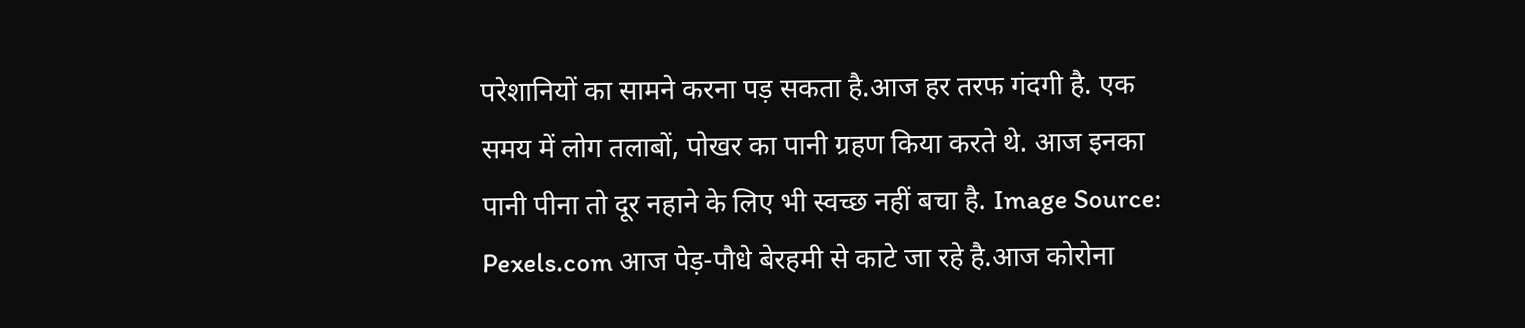परेशानियों का सामने करना पड़ सकता है.आज हर तरफ गंदगी है. एक समय में लोग तलाबों, पोखर का पानी ग्रहण किया करते थे. आज इनका पानी पीना तो दूर नहाने के लिए भी स्वच्छ नहीं बचा है. Image Source: Pexels.com आज पेड़-पौधे बेरहमी से काटे जा रहे है.आज कोरोना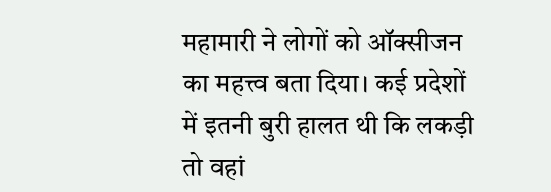महामारी ने लोगों को ऑक्सीजन का महत्त्व बता दिया। कई प्रदेशों में इतनी बुरी हालत थी कि लकड़ी तो वहां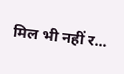मिल भी नहीं र...